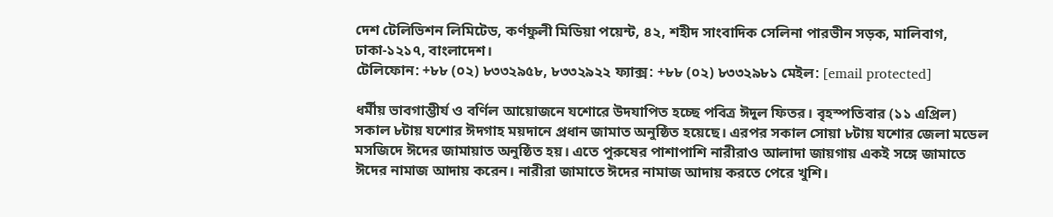দেশ টেলিভিশন লিমিটেড, কর্ণফুলী মিডিয়া পয়েন্ট, ৪২, শহীদ সাংবাদিক সেলিনা পারভীন সড়ক, মালিবাগ, ঢাকা-১২১৭, বাংলাদেশ।
টেলিফোন: +৮৮ (০২) ৮৩৩২৯৫৮, ৮৩৩২৯২২ ফ্যাক্স: +৮৮ (০২) ৮৩৩২৯৮১ মেইল: [email protected]

ধর্মীয় ভাবগাম্ভীর্য ও বর্ণিল আয়োজনে যশোরে উদযাপিত হচ্ছে পবিত্র ঈদুল ফিতর। বৃহস্পতিবার (১১ এপ্রিল) সকাল ৮টায় যশোর ঈদগাহ ময়দানে প্রধান জামাত অনুষ্ঠিত হয়েছে। এরপর সকাল সোয়া ৮টায় যশোর জেলা মডেল মসজিদে ঈদের জামায়াত অনুষ্ঠিত হয়। এতে পুরুষের পাশাপাশি নারীরাও আলাদা জায়গায় একই সঙ্গে জামাতে ঈদের নামাজ আদায় করেন। নারীরা জামাতে ঈদের নামাজ আদায় করতে পেরে খুশি।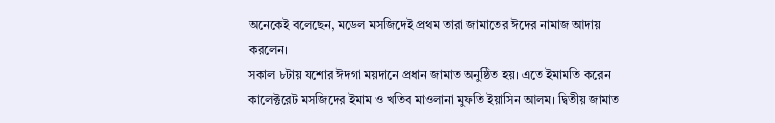অনেকেই বলেছেন, মডেল মসজিদেই প্রথম তারা জামাতের ঈদের নামাজ আদায় করলেন।
সকাল ৮টায় যশোর ঈদগা ময়দানে প্রধান জামাত অনুষ্ঠিত হয়। এতে ইমামতি করেন কালেক্টরেট মসজিদের ইমাম ও খতিব মাওলানা মুফতি ইয়াসিন আলম। দ্বিতীয় জামাত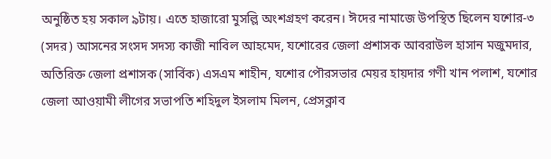অনুষ্ঠিত হয় সকাল ৯টায়। এতে হাজারো মুসল্লি অংশগ্রহণ করেন। ঈদের নামাজে উপস্থিত ছিলেন যশোর-৩ (সদর) আসনের সংসদ সদস্য কাজী নাবিল আহমেদ, যশোরের জেলা প্রশাসক আবরাউল হাসান মজুমদার, অতিরিক্ত জেলা প্রশাসক (সার্বিক) এসএম শাহীন, যশোর পৌরসভার মেয়র হায়দার গণী খান পলাশ, যশোর জেলা আওয়ামী লীগের সভাপতি শহিদুল ইসলাম মিলন, প্রেসক্লাব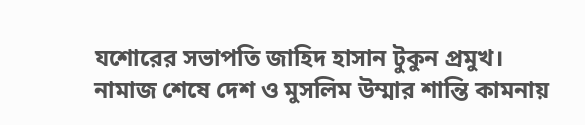যশোরের সভাপতি জাহিদ হাসান টুকুন প্রমুখ। নামাজ শেষে দেশ ও মুসলিম উম্মার শান্তি কামনায়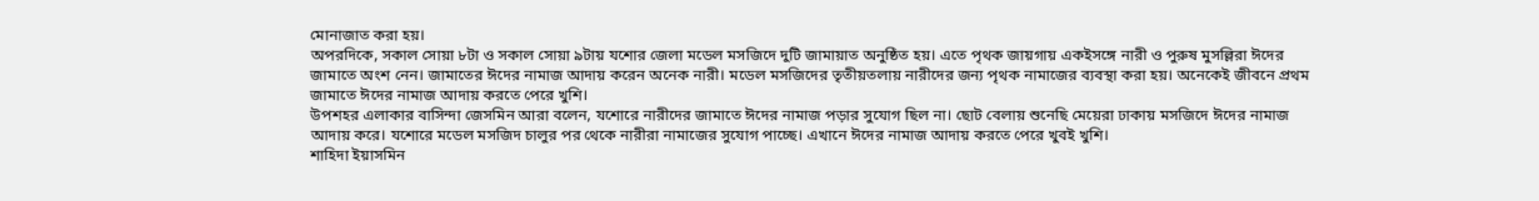মোনাজাত করা হয়।
অপরদিকে, সকাল সোয়া ৮টা ও সকাল সোয়া ৯টায় যশোর জেলা মডেল মসজিদে দুটি জামায়াত অনুষ্ঠিত হয়। এতে পৃথক জায়গায় একইসঙ্গে নারী ও পুরুষ মুসল্লিরা ঈদের জামাতে অংশ নেন। জামাতের ঈদের নামাজ আদায় করেন অনেক নারী। মডেল মসজিদের তৃতীয়তলায় নারীদের জন্য পৃথক নামাজের ব্যবস্থা করা হয়। অনেকেই জীবনে প্রথম জামাতে ঈদের নামাজ আদায় করতে পেরে খুশি।
উপশহর এলাকার বাসিন্দা জেসমিন আরা বলেন, যশোরে নারীদের জামাতে ঈদের নামাজ পড়ার সুযোগ ছিল না। ছোট বেলায় শুনেছি মেয়েরা ঢাকায় মসজিদে ঈদের নামাজ আদায় করে। যশোরে মডেল মসজিদ চালুর পর থেকে নারীরা নামাজের সুযোগ পাচ্ছে। এখানে ঈদের নামাজ আদায় করতে পেরে খুবই খুশি।
শাহিদা ইয়াসমিন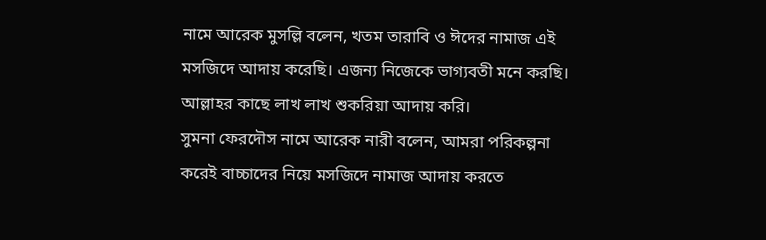নামে আরেক মুসল্লি বলেন, খতম তারাবি ও ঈদের নামাজ এই মসজিদে আদায় করেছি। এজন্য নিজেকে ভাগ্যবতী মনে করছি। আল্লাহর কাছে লাখ লাখ শুকরিয়া আদায় করি।
সুমনা ফেরদৌস নামে আরেক নারী বলেন, আমরা পরিকল্পনা করেই বাচ্চাদের নিয়ে মসজিদে নামাজ আদায় করতে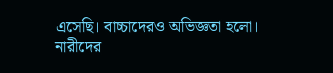এসেছি। বাচ্চাদেরও অভিজ্ঞতা হলো। নারীদের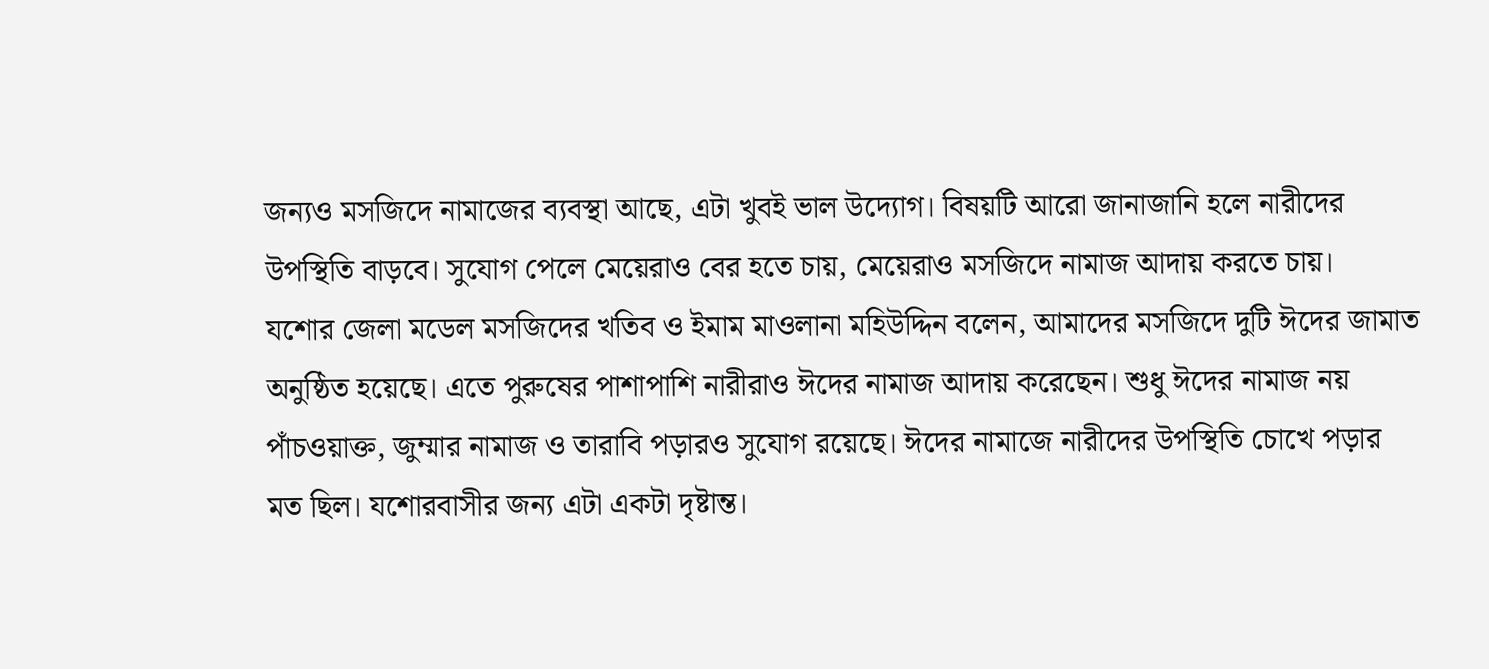জন্যও মসজিদে নামাজের ব্যবস্থা আছে, এটা খুবই ভাল উদ্যোগ। বিষয়টি আরো জানাজানি হলে নারীদের উপস্থিতি বাড়বে। সুযোগ পেলে মেয়েরাও বের হতে চায়, মেয়েরাও মসজিদে নামাজ আদায় করতে চায়।
যশোর জেলা মডেল মসজিদের খতিব ও ইমাম মাওলানা মহিউদ্দিন বলেন, আমাদের মসজিদে দুটি ঈদের জামাত অনুষ্ঠিত হয়েছে। এতে পুরুষের পাশাপাশি নারীরাও ঈদের নামাজ আদায় করেছেন। শুধু ঈদের নামাজ নয় পাঁচওয়াক্ত, জুম্মার নামাজ ও তারাবি পড়ারও সুযোগ রয়েছে। ঈদের নামাজে নারীদের উপস্থিতি চোখে পড়ার মত ছিল। যশোরবাসীর জন্য এটা একটা দৃষ্টান্ত।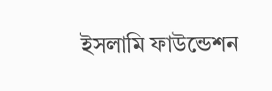ইসলামি ফাউন্ডেশন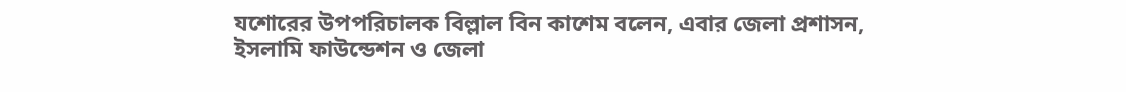যশোরের উপপরিচালক বিল্লাল বিন কাশেম বলেন, এবার জেলা প্রশাসন, ইসলামি ফাউন্ডেশন ও জেলা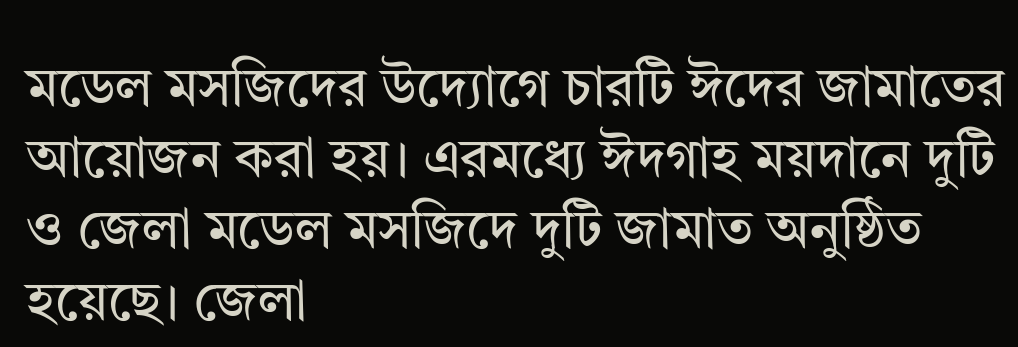মডেল মসজিদের উদ্যোগে চারটি ঈদের জামাতের আয়োজন করা হয়। এরমধ্যে ঈদগাহ ময়দানে দুটি ও জেলা মডেল মসজিদে দুটি জামাত অনুষ্ঠিত হয়েছে। জেলা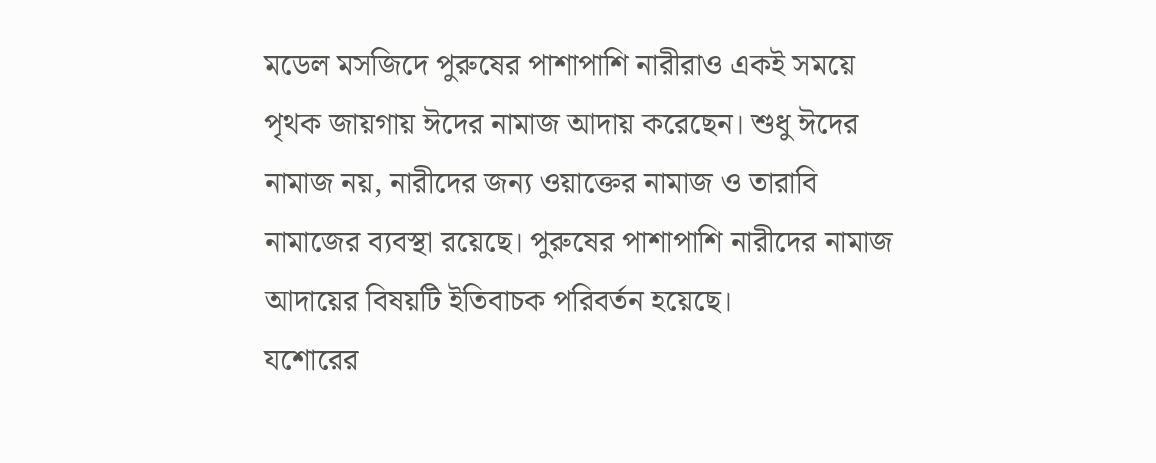মডেল মসজিদে পুরুষের পাশাপাশি নারীরাও একই সময়ে পৃথক জায়গায় ঈদের নামাজ আদায় করেছেন। শুধু ঈদের নামাজ নয়, নারীদের জন্য ওয়াক্তের নামাজ ও তারাবি নামাজের ব্যবস্থা রয়েছে। পুরুষের পাশাপাশি নারীদের নামাজ আদায়ের বিষয়টি ইতিবাচক পরিবর্তন হয়েছে।
যশোরের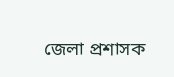জেলা প্রশাসক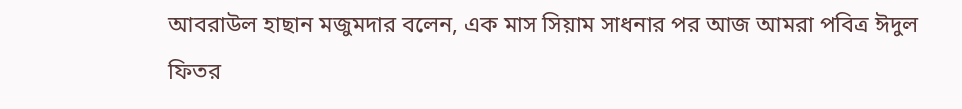আবরাউল হাছান মজুমদার বলেন, এক মাস সিয়াম সাধনার পর আজ আমরা পবিত্র ঈদুল ফিতর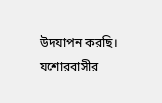উদযাপন করছি। যশোরবাসীর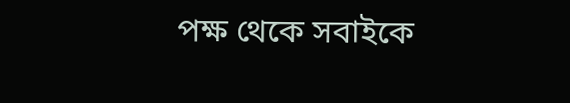পক্ষ থেকে সবাইকে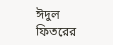ঈদুল ফিতরের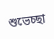শুভেচ্ছা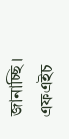জানাচ্ছি।
এফএইচ